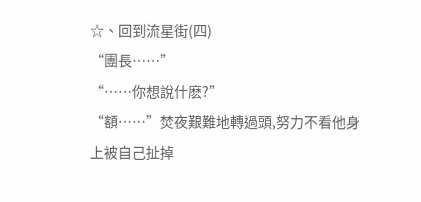☆、回到流星街(四)
“團長……”
“……你想說什麽?”
“額……”焚夜艱難地轉過頭,努力不看他身上被自己扯掉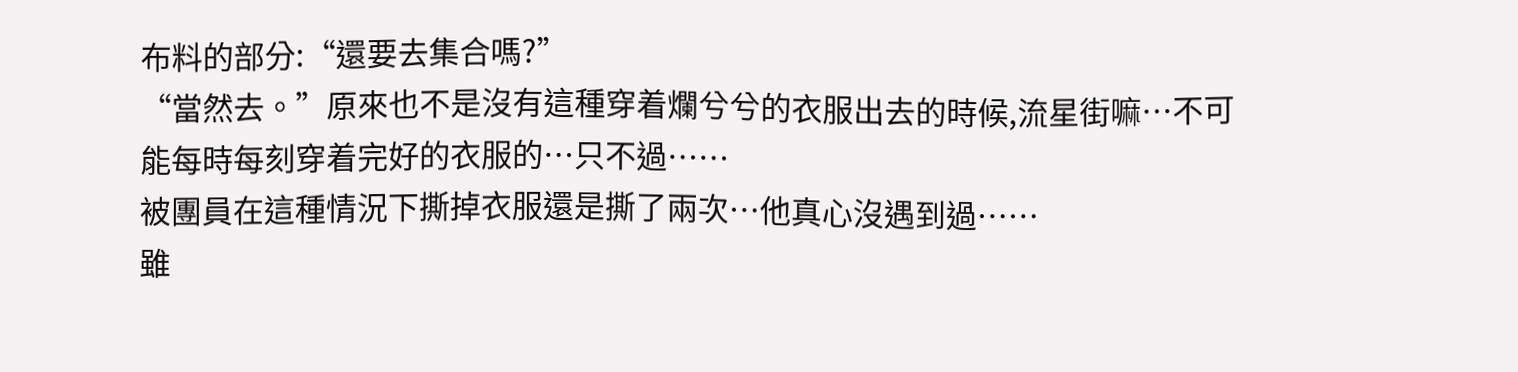布料的部分:“還要去集合嗎?”
“當然去。”原來也不是沒有這種穿着爛兮兮的衣服出去的時候,流星街嘛…不可能每時每刻穿着完好的衣服的…只不過……
被團員在這種情況下撕掉衣服還是撕了兩次…他真心沒遇到過……
雖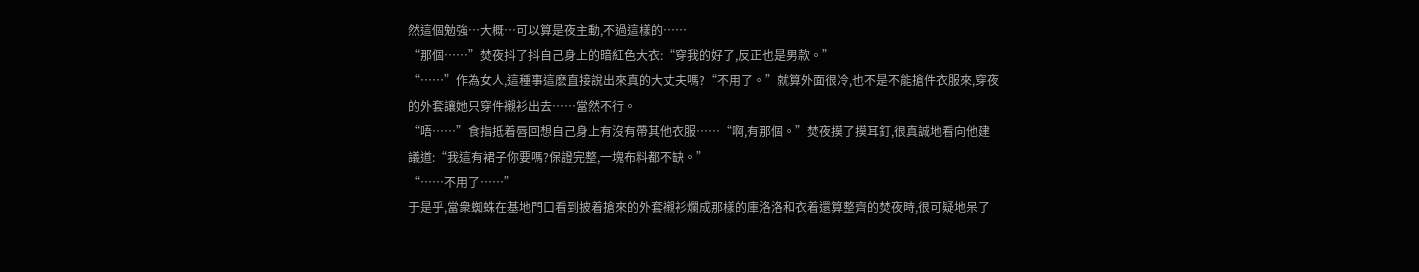然這個勉強…大概…可以算是夜主動,不過這樣的……
“那個……”焚夜抖了抖自己身上的暗紅色大衣:“穿我的好了,反正也是男款。”
“……”作為女人,這種事這麽直接說出來真的大丈夫嗎?“不用了。”就算外面很冷,也不是不能搶件衣服來,穿夜的外套讓她只穿件襯衫出去……當然不行。
“唔……”食指抵着唇回想自己身上有沒有帶其他衣服……“啊,有那個。”焚夜摸了摸耳釘,很真誠地看向他建議道:“我這有裙子你要嗎?保證完整,一塊布料都不缺。”
“……不用了……”
于是乎,當衆蜘蛛在基地門口看到披着搶來的外套襯衫爛成那樣的庫洛洛和衣着還算整齊的焚夜時,很可疑地呆了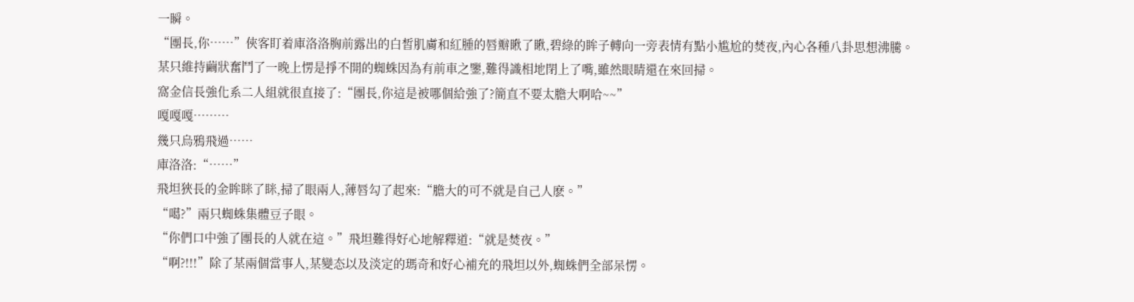一瞬。
“團長,你……”俠客盯着庫洛洛胸前露出的白皙肌膚和紅腫的唇瓣瞅了瞅,碧綠的眸子轉向一旁表情有點小尴尬的焚夜,內心各種八卦思想沸騰。
某只維持繭狀奮鬥了一晚上愣是掙不開的蜘蛛因為有前車之鑒,難得識相地閉上了嘴,雖然眼睛還在來回掃。
窩金信長強化系二人組就很直接了:“團長,你這是被哪個給強了?簡直不要太膽大啊哈~~”
嘎嘎嘎………
幾只烏鴉飛過……
庫洛洛:“……”
飛坦狹長的金眸眯了眯,掃了眼兩人,薄唇勾了起來:“膽大的可不就是自己人麽。”
“噶?”兩只蜘蛛集體豆子眼。
“你們口中強了團長的人就在這。”飛坦難得好心地解釋道:“就是焚夜。”
“啊?!!!”除了某兩個當事人,某變态以及淡定的瑪奇和好心補充的飛坦以外,蜘蛛們全部呆愣。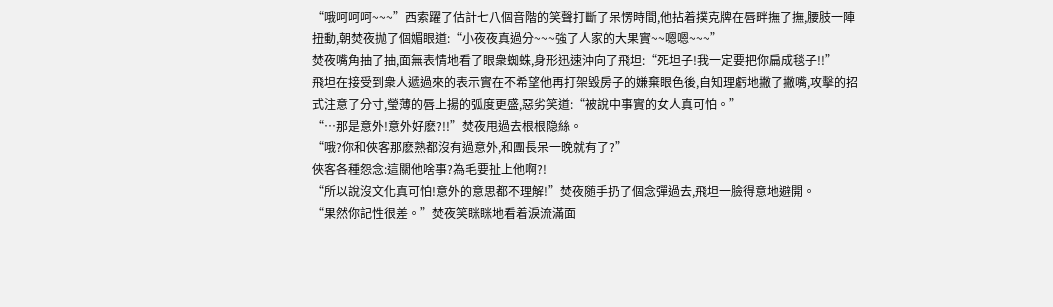“哦呵呵呵~~~”西索躍了估計七八個音階的笑聲打斷了呆愣時間,他拈着撲克牌在唇畔撫了撫,腰肢一陣扭動,朝焚夜抛了個媚眼道:“小夜夜真過分~~~強了人家的大果實~~嗯嗯~~~”
焚夜嘴角抽了抽,面無表情地看了眼衆蜘蛛,身形迅速沖向了飛坦:“死坦子!我一定要把你扁成毯子!!”
飛坦在接受到衆人遞過來的表示實在不希望他再打架毀房子的嫌棄眼色後,自知理虧地撇了撇嘴,攻擊的招式注意了分寸,瑩薄的唇上揚的弧度更盛,惡劣笑道:“被說中事實的女人真可怕。”
“…那是意外!意外好麽?!!”焚夜甩過去根根隐絲。
“哦?你和俠客那麽熟都沒有過意外,和團長呆一晚就有了?”
俠客各種怨念:這關他啥事?為毛要扯上他啊?!
“所以說沒文化真可怕!意外的意思都不理解!”焚夜随手扔了個念彈過去,飛坦一臉得意地避開。
“果然你記性很差。”焚夜笑眯眯地看着淚流滿面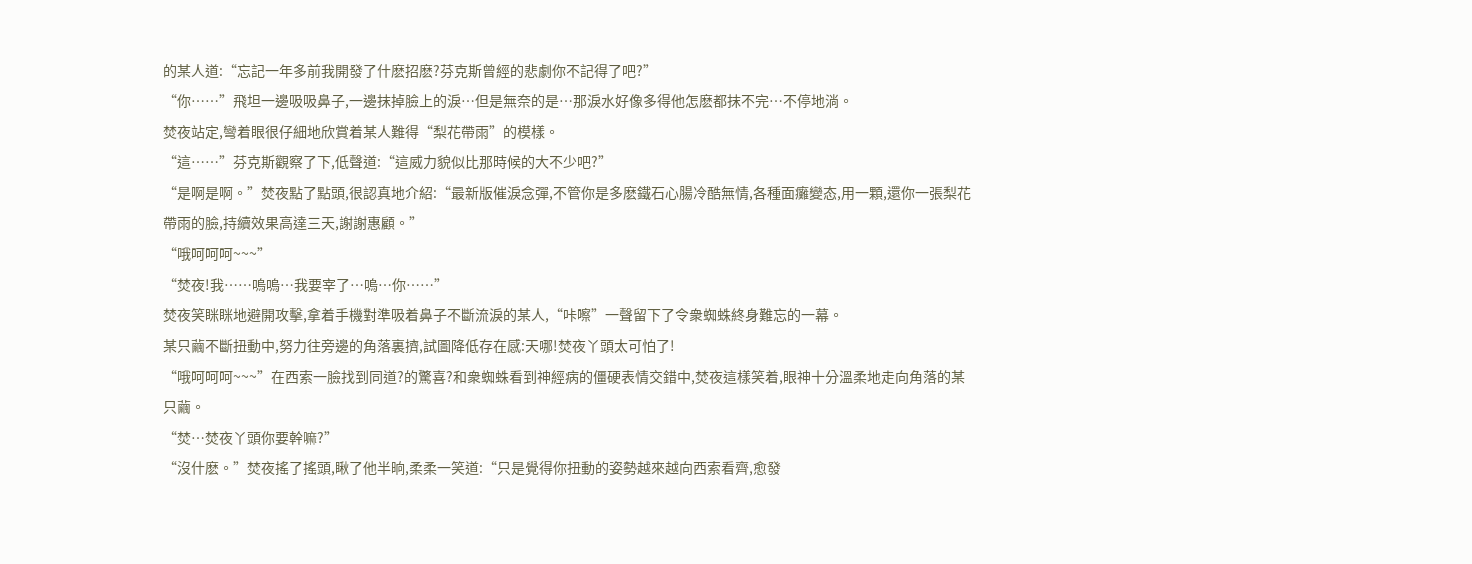的某人道:“忘記一年多前我開發了什麽招麽?芬克斯曾經的悲劇你不記得了吧?”
“你……”飛坦一邊吸吸鼻子,一邊抹掉臉上的淚…但是無奈的是…那淚水好像多得他怎麽都抹不完…不停地淌。
焚夜站定,彎着眼很仔細地欣賞着某人難得“梨花帶雨”的模樣。
“這……”芬克斯觀察了下,低聲道:“這威力貌似比那時候的大不少吧?”
“是啊是啊。”焚夜點了點頭,很認真地介紹:“最新版催淚念彈,不管你是多麽鐵石心腸冷酷無情,各種面癱變态,用一顆,還你一張梨花帶雨的臉,持續效果高達三天,謝謝惠顧。”
“哦呵呵呵~~~”
“焚夜!我……嗚嗚…我要宰了…嗚…你……”
焚夜笑眯眯地避開攻擊,拿着手機對準吸着鼻子不斷流淚的某人,“咔嚓”一聲留下了令衆蜘蛛終身難忘的一幕。
某只繭不斷扭動中,努力往旁邊的角落裏擠,試圖降低存在感:天哪!焚夜丫頭太可怕了!
“哦呵呵呵~~~”在西索一臉找到同道?的驚喜?和衆蜘蛛看到神經病的僵硬表情交錯中,焚夜這樣笑着,眼神十分溫柔地走向角落的某只繭。
“焚…焚夜丫頭你要幹嘛?”
“沒什麽。”焚夜搖了搖頭,瞅了他半晌,柔柔一笑道:“只是覺得你扭動的姿勢越來越向西索看齊,愈發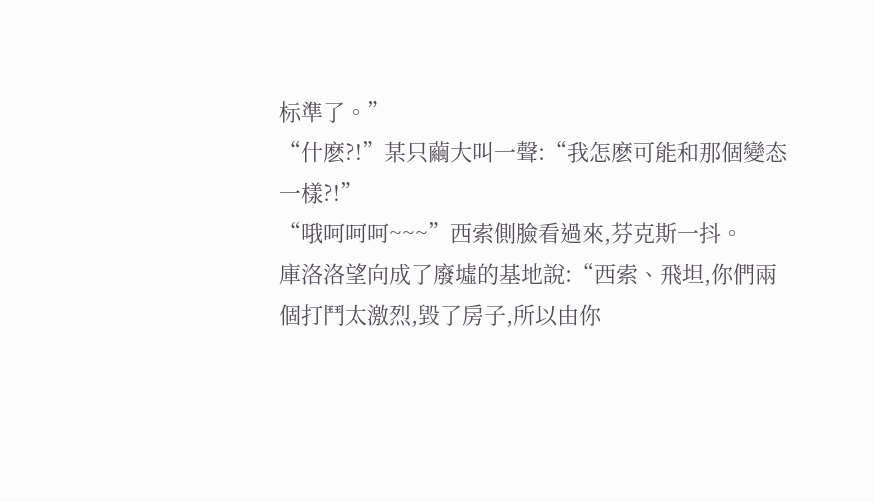标準了。”
“什麽?!”某只繭大叫一聲:“我怎麽可能和那個變态一樣?!”
“哦呵呵呵~~~”西索側臉看過來,芬克斯一抖。
庫洛洛望向成了廢墟的基地說:“西索、飛坦,你們兩個打鬥太激烈,毀了房子,所以由你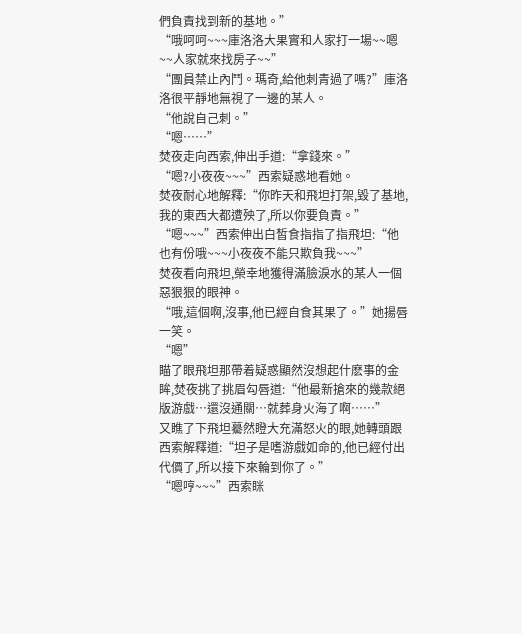們負責找到新的基地。”
“哦呵呵~~~庫洛洛大果實和人家打一場~~嗯~~人家就來找房子~~”
“團員禁止內鬥。瑪奇,給他刺青過了嗎?”庫洛洛很平靜地無視了一邊的某人。
“他說自己刺。”
“嗯……”
焚夜走向西索,伸出手道:“拿錢來。”
“嗯?小夜夜~~~”西索疑惑地看她。
焚夜耐心地解釋:“你昨天和飛坦打架,毀了基地,我的東西大都遭殃了,所以你要負責。”
“嗯~~~”西索伸出白皙食指指了指飛坦:“他也有份哦~~~小夜夜不能只欺負我~~~”
焚夜看向飛坦,榮幸地獲得滿臉淚水的某人一個惡狠狠的眼神。
“哦,這個啊,沒事,他已經自食其果了。”她揚唇一笑。
“嗯”
瞄了眼飛坦那帶着疑惑顯然沒想起什麽事的金眸,焚夜挑了挑眉勾唇道:“他最新搶來的幾款絕版游戲…還沒通關…就葬身火海了啊……”
又瞧了下飛坦驀然瞪大充滿怒火的眼,她轉頭跟西索解釋道:“坦子是嗜游戲如命的,他已經付出代價了,所以接下來輪到你了。”
“嗯哼~~~”西索眯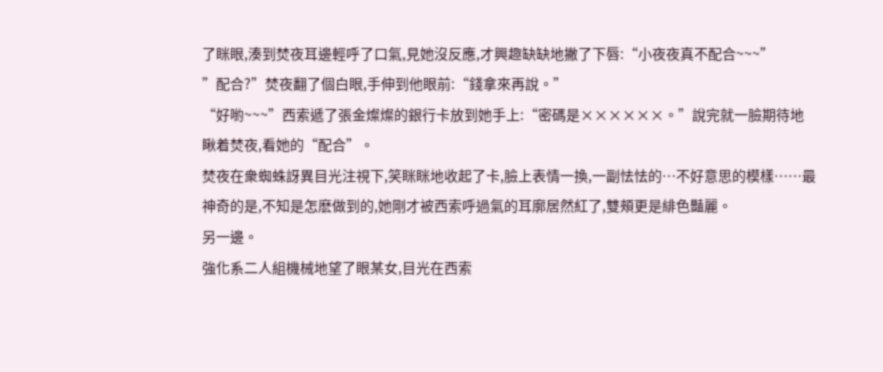了眯眼,湊到焚夜耳邊輕呼了口氣,見她沒反應,才興趣缺缺地撇了下唇:“小夜夜真不配合~~~”
”配合?”焚夜翻了個白眼,手伸到他眼前:“錢拿來再說。”
“好喲~~~”西索遞了張金燦燦的銀行卡放到她手上:“密碼是××××××。”說完就一臉期待地瞅着焚夜,看她的“配合”。
焚夜在衆蜘蛛訝異目光注視下,笑眯眯地收起了卡,臉上表情一換,一副怯怯的…不好意思的模樣……最神奇的是,不知是怎麽做到的,她剛才被西索呼過氣的耳廓居然紅了,雙頰更是緋色豔麗。
另一邊。
強化系二人組機械地望了眼某女,目光在西索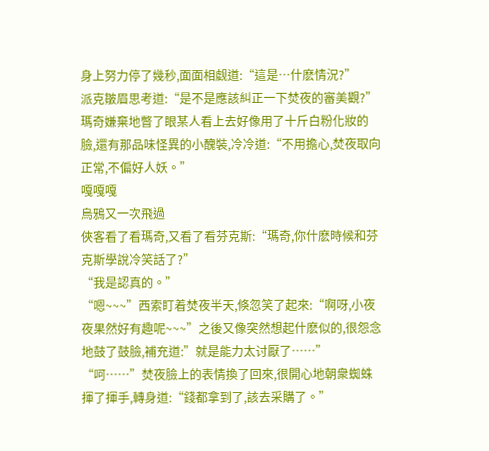身上努力停了幾秒,面面相觑道:“這是…什麽情況?”
派克皺眉思考道:“是不是應該糾正一下焚夜的審美觀?”
瑪奇嫌棄地瞥了眼某人看上去好像用了十斤白粉化妝的臉,還有那品味怪異的小醜裝,冷冷道:“不用擔心,焚夜取向正常,不偏好人妖。”
嘎嘎嘎
烏鴉又一次飛過
俠客看了看瑪奇,又看了看芬克斯:“瑪奇,你什麽時候和芬克斯學說冷笑話了?”
“我是認真的。”
“嗯~~~”西索盯着焚夜半天,倏忽笑了起來:“啊呀,小夜夜果然好有趣呢~~~”之後又像突然想起什麽似的,很怨念地鼓了鼓臉,補充道:”就是能力太讨厭了……”
“呵……”焚夜臉上的表情換了回來,很開心地朝衆蜘蛛揮了揮手,轉身道:“錢都拿到了,該去采購了。”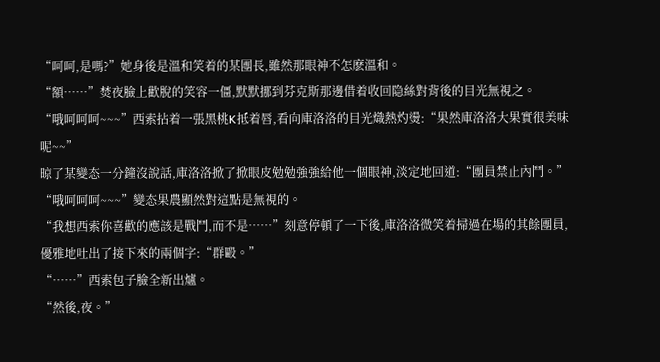“呵呵,是嗎?”她身後是溫和笑着的某團長,雖然那眼神不怎麽溫和。
“額……”焚夜臉上歡脫的笑容一僵,默默挪到芬克斯那邊借着收回隐絲對背後的目光無視之。
“哦呵呵呵~~~”西索拈着一張黑桃K抵着唇,看向庫洛洛的目光熾熱灼燙:“果然庫洛洛大果實很美味呢~~”
晾了某變态一分鐘沒說話,庫洛洛掀了掀眼皮勉勉強強給他一個眼神,淡定地回道:“團員禁止內鬥。”
“哦呵呵呵~~~”變态果農顯然對這點是無視的。
“我想西索你喜歡的應該是戰鬥,而不是……”刻意停頓了一下後,庫洛洛微笑着掃過在場的其餘團員,優雅地吐出了接下來的兩個字:“群毆。”
“……”西索包子臉全新出爐。
“然後,夜。”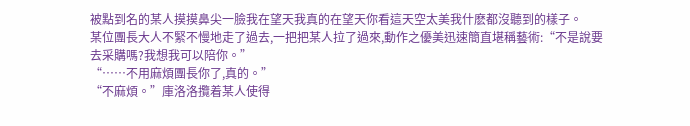被點到名的某人摸摸鼻尖一臉我在望天我真的在望天你看這天空太美我什麽都沒聽到的樣子。
某位團長大人不緊不慢地走了過去,一把把某人拉了過來,動作之優美迅速簡直堪稱藝術:“不是說要去采購嗎?我想我可以陪你。”
“……不用麻煩團長你了,真的。”
“不麻煩。”庫洛洛攬着某人使得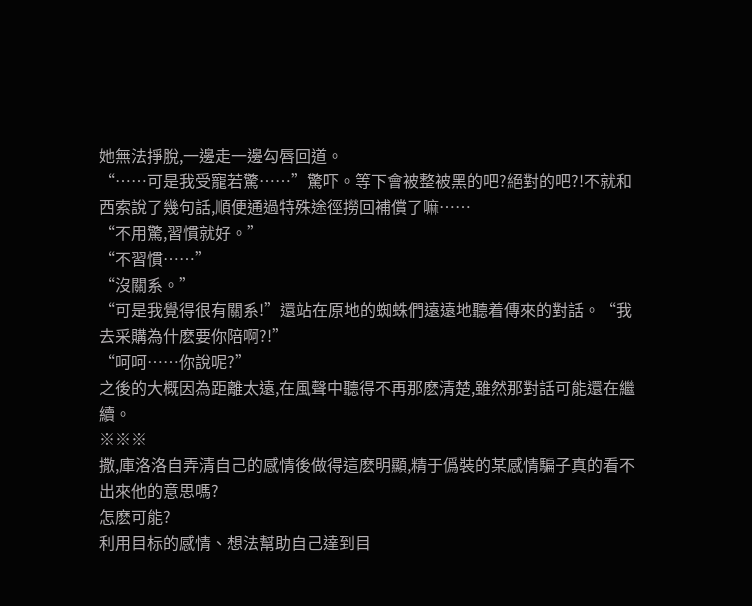她無法掙脫,一邊走一邊勾唇回道。
“……可是我受寵若驚……”驚吓。等下會被整被黑的吧?絕對的吧?!不就和西索說了幾句話,順便通過特殊途徑撈回補償了嘛……
“不用驚,習慣就好。”
“不習慣……”
“沒關系。”
“可是我覺得很有關系!”還站在原地的蜘蛛們遠遠地聽着傳來的對話。“我去采購為什麽要你陪啊?!”
“呵呵……你說呢?”
之後的大概因為距離太遠,在風聲中聽得不再那麽清楚,雖然那對話可能還在繼續。
※※※
撒,庫洛洛自弄清自己的感情後做得這麽明顯,精于僞裝的某感情騙子真的看不出來他的意思嗎?
怎麽可能?
利用目标的感情、想法幫助自己達到目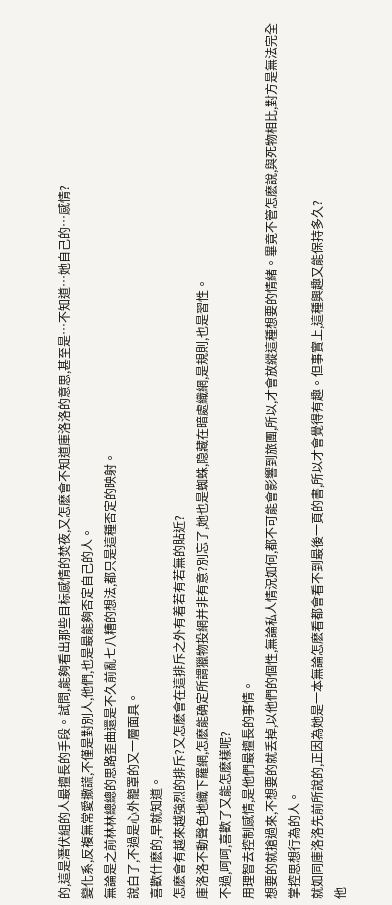的,這是潛伏組的人最擅長的手段。試問,能夠看出那些目标感情的焚夜,又怎麽會不知道庫洛洛的意思,甚至是…不知道…她自己的…感情?
變化系,反複無常愛撒謊,不僅是對別人,他們,也是最能夠否定自己的人。
無論是之前林林總總的思路歪曲還是不久前亂七八糟的想法,都只是這種否定的映射。
說白了,不過是心外籠罩的又一層面具。
喜歡什麽的,早就知道。
怎麽會有越來越強烈的排斥?又怎麽會在這排斥之外有着若有若無的貼近?
庫洛洛不動聲色地織下羅網,怎麽能确定所謂獵物投網并非有意?別忘了,她也是蜘蛛,隐藏在暗處織網,是規則,也是習性。
不過,呵呵,喜歡了又能怎麽樣呢?
用理智去控制感情,是他們最擅長的事情。
想要的就搶過來,不想要的就丢掉,以他們的個性,無論私人情況如何,都不可能會影響到旅團,所以,才會放縱這種想要的情緒。畢竟不管怎麽說,與死物相比,對方是無法完全掌控思想行為的人。
就如同庫洛洛先前所說的,正因為她是一本無論怎麽看都會看不到最後一頁的書,所以才會覺得有趣。但事實上,這種興趣又能保持多久?
他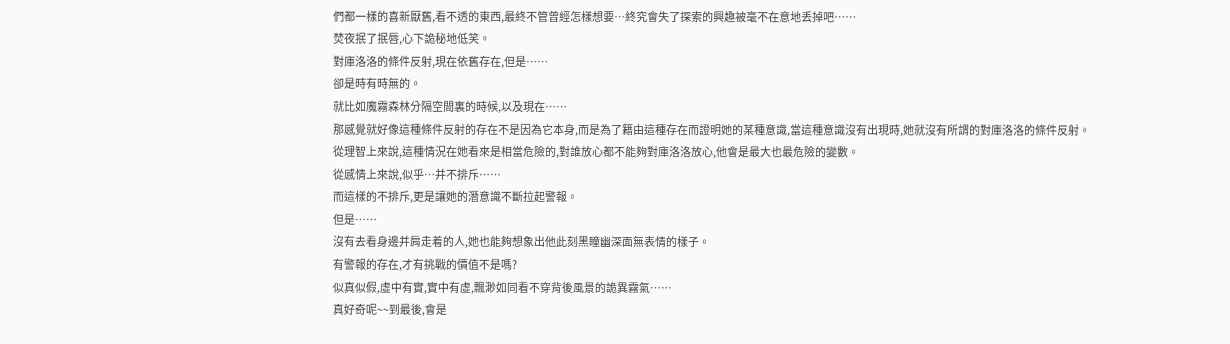們都一樣的喜新厭舊,看不透的東西,最終不管曾經怎樣想要…終究會失了探索的興趣被毫不在意地丢掉吧……
焚夜抿了抿唇,心下詭秘地低笑。
對庫洛洛的條件反射,現在依舊存在,但是……
卻是時有時無的。
就比如魔霧森林分隔空間裏的時候,以及現在……
那感覺就好像這種條件反射的存在不是因為它本身,而是為了籍由這種存在而證明她的某種意識,當這種意識沒有出現時,她就沒有所謂的對庫洛洛的條件反射。
從理智上來說,這種情況在她看來是相當危險的,對誰放心都不能夠對庫洛洛放心,他會是最大也最危險的變數。
從感情上來說,似乎…并不排斥……
而這樣的不排斥,更是讓她的潛意識不斷拉起警報。
但是……
沒有去看身邊并肩走着的人,她也能夠想象出他此刻黑瞳幽深面無表情的樣子。
有警報的存在,才有挑戰的價值不是嗎?
似真似假,虛中有實,實中有虛,飄渺如同看不穿背後風景的詭異霧氣……
真好奇呢~~到最後,會是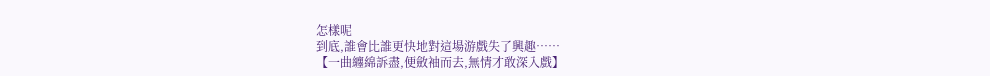怎樣呢
到底,誰會比誰更快地對這場游戲失了興趣……
【一曲纏綿訴盡,便斂袖而去,無情才敢深入戲】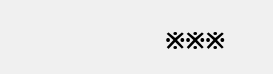※※※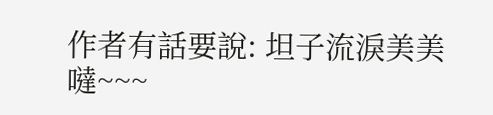作者有話要說: 坦子流淚美美噠~~~